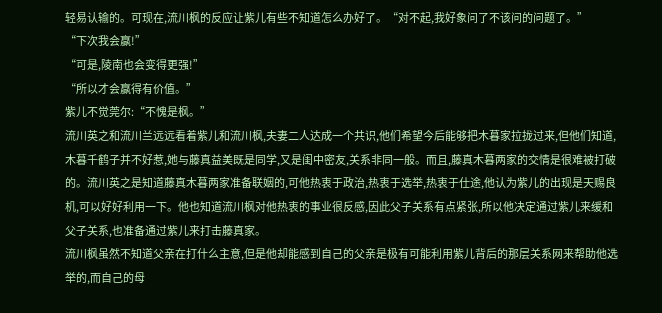轻易认输的。可现在,流川枫的反应让紫儿有些不知道怎么办好了。“对不起,我好象问了不该问的问题了。”
“下次我会赢!”
“可是,陵南也会变得更强!”
“所以才会赢得有价值。”
紫儿不觉莞尔:“不愧是枫。”
流川英之和流川兰远远看着紫儿和流川枫,夫妻二人达成一个共识,他们希望今后能够把木暮家拉拢过来,但他们知道,木暮千鹤子并不好惹,她与藤真益美既是同学,又是闺中密友,关系非同一般。而且,藤真木暮两家的交情是很难被打破的。流川英之是知道藤真木暮两家准备联姻的,可他热衷于政治,热衷于选举,热衷于仕途,他认为紫儿的出现是天赐良机,可以好好利用一下。他也知道流川枫对他热衷的事业很反感,因此父子关系有点紧张,所以他决定通过紫儿来缓和父子关系,也准备通过紫儿来打击藤真家。
流川枫虽然不知道父亲在打什么主意,但是他却能感到自己的父亲是极有可能利用紫儿背后的那层关系网来帮助他选举的,而自己的母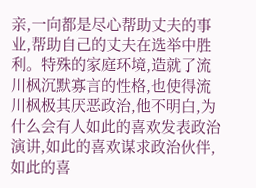亲,一向都是尽心帮助丈夫的事业,帮助自己的丈夫在选举中胜利。特殊的家庭环境,造就了流川枫沉默寡言的性格,也使得流川枫极其厌恶政治,他不明白,为什么会有人如此的喜欢发表政治演讲,如此的喜欢谋求政治伙伴,如此的喜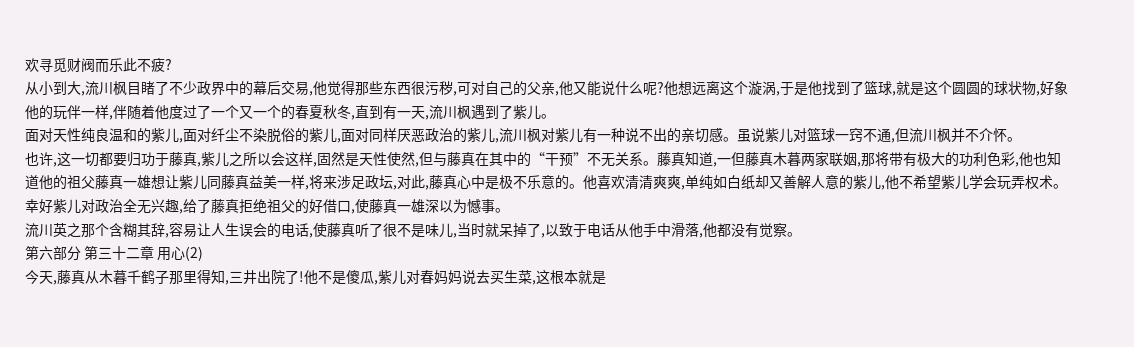欢寻觅财阀而乐此不疲?
从小到大,流川枫目睹了不少政界中的幕后交易,他觉得那些东西很污秽,可对自己的父亲,他又能说什么呢?他想远离这个漩涡,于是他找到了篮球,就是这个圆圆的球状物,好象他的玩伴一样,伴随着他度过了一个又一个的春夏秋冬,直到有一天,流川枫遇到了紫儿。
面对天性纯良温和的紫儿,面对纤尘不染脱俗的紫儿,面对同样厌恶政治的紫儿,流川枫对紫儿有一种说不出的亲切感。虽说紫儿对篮球一窍不通,但流川枫并不介怀。
也许,这一切都要归功于藤真,紫儿之所以会这样,固然是天性使然,但与藤真在其中的“干预”不无关系。藤真知道,一但藤真木暮两家联姻,那将带有极大的功利色彩,他也知道他的祖父藤真一雄想让紫儿同藤真益美一样,将来涉足政坛,对此,藤真心中是极不乐意的。他喜欢清清爽爽,单纯如白纸却又善解人意的紫儿,他不希望紫儿学会玩弄权术。幸好紫儿对政治全无兴趣,给了藤真拒绝祖父的好借口,使藤真一雄深以为憾事。
流川英之那个含糊其辞,容易让人生误会的电话,使藤真听了很不是味儿,当时就呆掉了,以致于电话从他手中滑落,他都没有觉察。
第六部分 第三十二章 用心(2)
今天,藤真从木暮千鹤子那里得知,三井出院了!他不是傻瓜,紫儿对春妈妈说去买生菜,这根本就是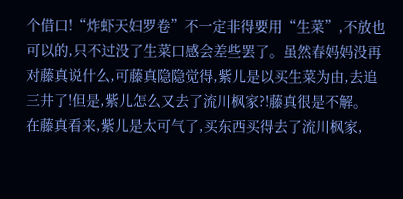个借口!“炸虾天妇罗卷”不一定非得要用“生菜”,不放也可以的,只不过没了生菜口感会差些罢了。虽然春妈妈没再对藤真说什么,可藤真隐隐觉得,紫儿是以买生菜为由,去追三井了!但是,紫儿怎么又去了流川枫家?!藤真很是不解。
在藤真看来,紫儿是太可气了,买东西买得去了流川枫家,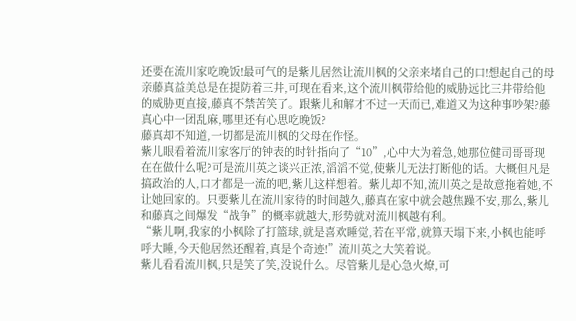还要在流川家吃晚饭!最可气的是紫儿居然让流川枫的父亲来堵自己的口!想起自己的母亲藤真益美总是在提防着三井,可现在看来,这个流川枫带给他的威胁远比三井带给他的威胁更直接,藤真不禁苦笑了。跟紫儿和解才不过一天而已,难道又为这种事吵架?藤真心中一团乱麻,哪里还有心思吃晚饭?
藤真却不知道,一切都是流川枫的父母在作怪。
紫儿眼看着流川家客厅的钟表的时针指向了“10”,心中大为着急,她那位健司哥哥现在在做什么呢?可是流川英之谈兴正浓,滔滔不觉,使紫儿无法打断他的话。大概但凡是搞政治的人,口才都是一流的吧,紫儿这样想着。紫儿却不知,流川英之是故意拖着她,不让她回家的。只要紫儿在流川家待的时间越久,藤真在家中就会越焦躁不安,那么,紫儿和藤真之间爆发“战争”的概率就越大,形势就对流川枫越有利。
“紫儿啊,我家的小枫除了打篮球,就是喜欢睡觉,若在平常,就算天塌下来,小枫也能呼呼大睡,今天他居然还醒着,真是个奇迹!”流川英之大笑着说。
紫儿看看流川枫,只是笑了笑,没说什么。尽管紫儿是心急火燎,可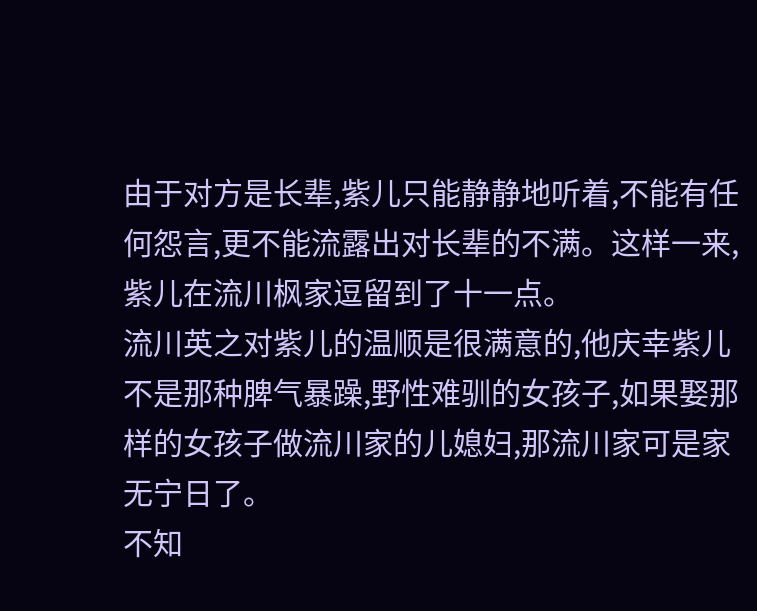由于对方是长辈,紫儿只能静静地听着,不能有任何怨言,更不能流露出对长辈的不满。这样一来,紫儿在流川枫家逗留到了十一点。
流川英之对紫儿的温顺是很满意的,他庆幸紫儿不是那种脾气暴躁,野性难驯的女孩子,如果娶那样的女孩子做流川家的儿媳妇,那流川家可是家无宁日了。
不知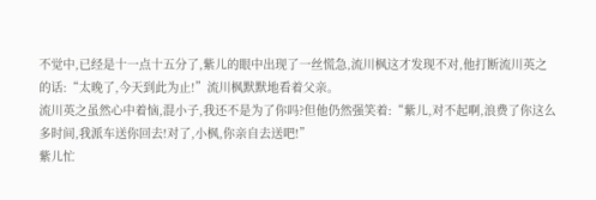不觉中,已经是十一点十五分了,紫儿的眼中出现了一丝慌急,流川枫这才发现不对,他打断流川英之的话:“太晚了,今天到此为止!”流川枫默默地看着父亲。
流川英之虽然心中着恼,混小子,我还不是为了你吗?但他仍然强笑着:“紫儿,对不起啊,浪费了你这么多时间,我派车送你回去!对了,小枫,你亲自去送吧!”
紫儿忙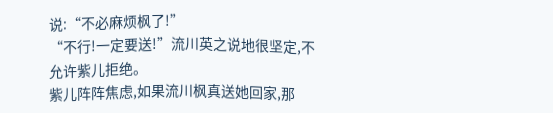说:“不必麻烦枫了!”
“不行!一定要送!”流川英之说地很坚定,不允许紫儿拒绝。
紫儿阵阵焦虑,如果流川枫真送她回家,那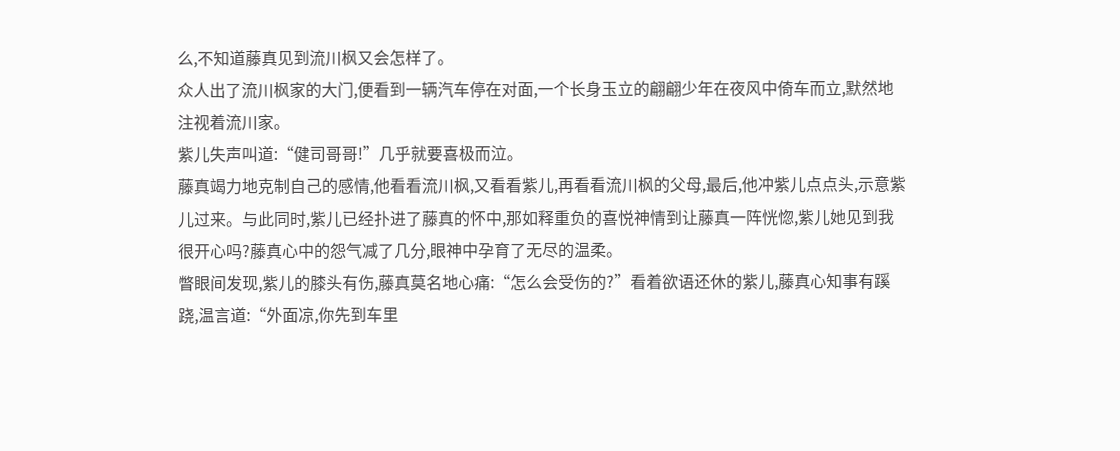么,不知道藤真见到流川枫又会怎样了。
众人出了流川枫家的大门,便看到一辆汽车停在对面,一个长身玉立的翩翩少年在夜风中倚车而立,默然地注视着流川家。
紫儿失声叫道:“健司哥哥!”几乎就要喜极而泣。
藤真竭力地克制自己的感情,他看看流川枫,又看看紫儿,再看看流川枫的父母,最后,他冲紫儿点点头,示意紫儿过来。与此同时,紫儿已经扑进了藤真的怀中,那如释重负的喜悦神情到让藤真一阵恍惚,紫儿她见到我很开心吗?藤真心中的怨气减了几分,眼神中孕育了无尽的温柔。
瞥眼间发现,紫儿的膝头有伤,藤真莫名地心痛:“怎么会受伤的?”看着欲语还休的紫儿,藤真心知事有蹊跷,温言道:“外面凉,你先到车里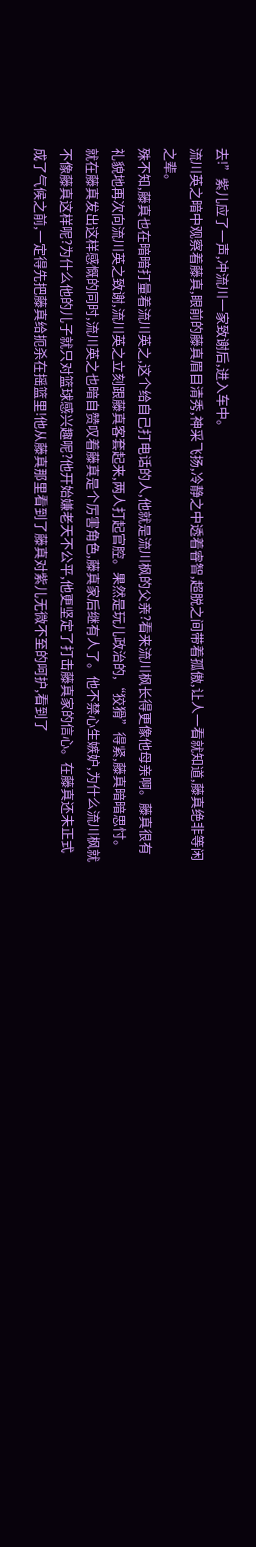去!”紫儿应了一声,冲流川一家致谢后,进入车中。
流川英之暗中观察着藤真,眼前的藤真眉目清秀,神采飞扬,冷静之中透着睿智,超脱之间带着孤傲,让人一看就知道,藤真绝非等闲之辈。
殊不知,藤真也在暗暗打量着流川英之,这个给自己打电话的人,他就是流川枫的父亲?看来流川枫长得更像他母亲啊。藤真很有礼貌地再次向流川英之致谢,流川英之立刻跟藤真客套起来,两人打起官腔。果然是玩儿政治的,“狡猾”得紧,藤真暗暗思忖。
就在藤真发出这样感慨的同时,流川英之也暗自赞叹着藤真是个厉害角色,藤真家后继有人了。他不禁心生嫉妒,为什么流川枫就不像藤真这样呢?为什么他的儿子就只对篮球感兴趣呢?他开始嫌老天不公平,他更坚定了打击藤真家的信心。在藤真还未正式成了气候之前,一定得先把藤真给扼杀在摇篮里!他从藤真那里看到了藤真对紫儿无微不至的呵护,看到了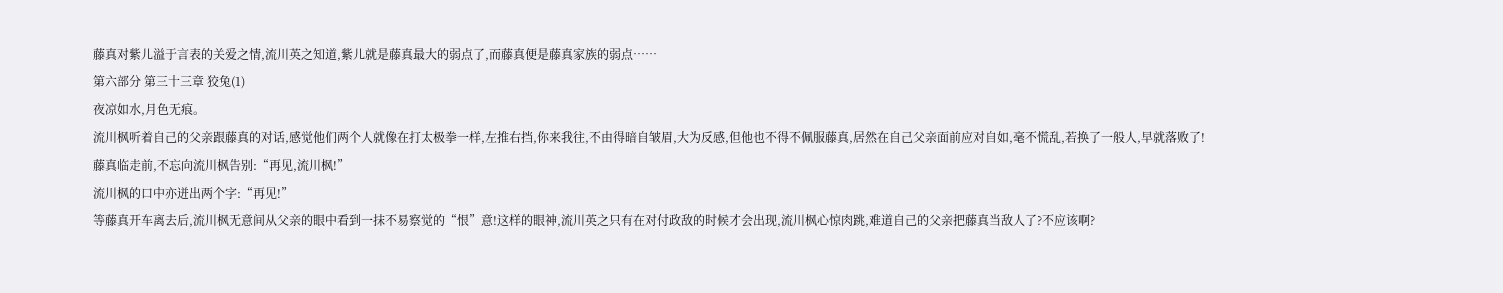藤真对紫儿溢于言表的关爱之情,流川英之知道,紫儿就是藤真最大的弱点了,而藤真便是藤真家族的弱点……
第六部分 第三十三章 狡兔(1)
夜凉如水,月色无痕。
流川枫听着自己的父亲跟藤真的对话,感觉他们两个人就像在打太极拳一样,左推右挡,你来我往,不由得暗自皱眉,大为反感,但他也不得不佩服藤真,居然在自己父亲面前应对自如,毫不慌乱,若换了一般人,早就落败了!
藤真临走前,不忘向流川枫告别:“再见,流川枫!”
流川枫的口中亦迸出两个字:“再见!”
等藤真开车离去后,流川枫无意间从父亲的眼中看到一抹不易察觉的“恨”意!这样的眼神,流川英之只有在对付政敌的时候才会出现,流川枫心惊肉跳,难道自己的父亲把藤真当敌人了?不应该啊?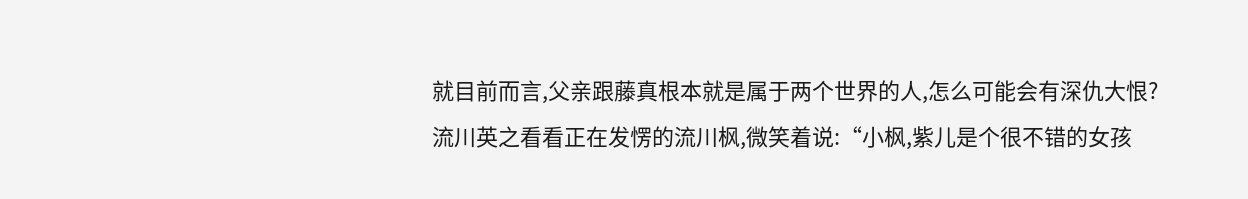就目前而言,父亲跟藤真根本就是属于两个世界的人,怎么可能会有深仇大恨?
流川英之看看正在发愣的流川枫,微笑着说:“小枫,紫儿是个很不错的女孩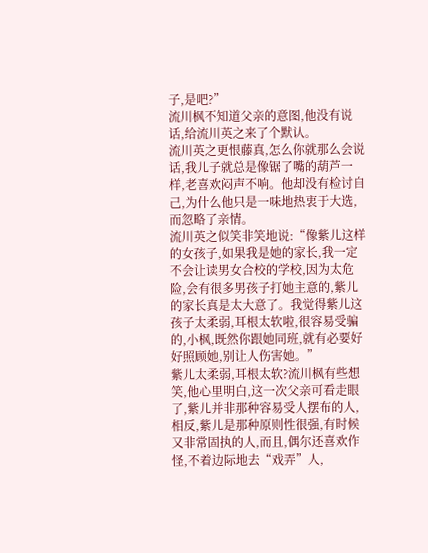子,是吧?”
流川枫不知道父亲的意图,他没有说话,给流川英之来了个默认。
流川英之更恨藤真,怎么你就那么会说话,我儿子就总是像锯了嘴的葫芦一样,老喜欢闷声不响。他却没有检讨自己,为什么他只是一味地热衷于大选,而忽略了亲情。
流川英之似笑非笑地说:“像紫儿这样的女孩子,如果我是她的家长,我一定不会让读男女合校的学校,因为太危险,会有很多男孩子打她主意的,紫儿的家长真是太大意了。我觉得紫儿这孩子太柔弱,耳根太软啦,很容易受骗的,小枫,既然你跟她同班,就有必要好好照顾她,别让人伤害她。”
紫儿太柔弱,耳根太软?流川枫有些想笑,他心里明白,这一次父亲可看走眼了,紫儿并非那种容易受人摆布的人,相反,紫儿是那种原则性很强,有时候又非常固执的人,而且,偶尔还喜欢作怪,不着边际地去“戏弄”人,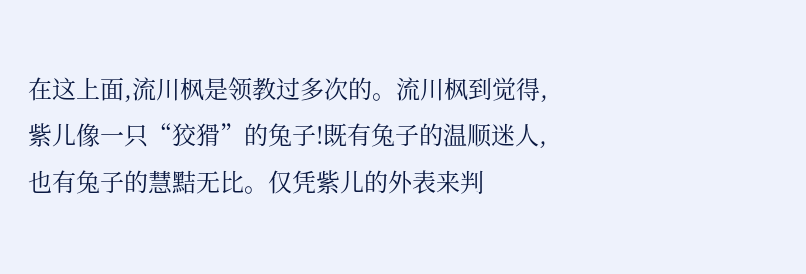在这上面,流川枫是领教过多次的。流川枫到觉得,紫儿像一只“狡猾”的兔子!既有兔子的温顺迷人,也有兔子的慧黠无比。仅凭紫儿的外表来判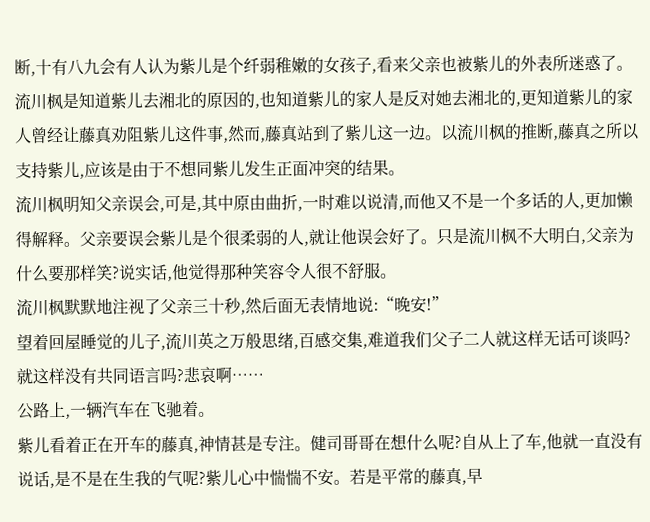断,十有八九会有人认为紫儿是个纤弱稚嫩的女孩子,看来父亲也被紫儿的外表所迷惑了。流川枫是知道紫儿去湘北的原因的,也知道紫儿的家人是反对她去湘北的,更知道紫儿的家人曾经让藤真劝阻紫儿这件事,然而,藤真站到了紫儿这一边。以流川枫的推断,藤真之所以支持紫儿,应该是由于不想同紫儿发生正面冲突的结果。
流川枫明知父亲误会,可是,其中原由曲折,一时难以说清,而他又不是一个多话的人,更加懒得解释。父亲要误会紫儿是个很柔弱的人,就让他误会好了。只是流川枫不大明白,父亲为什么要那样笑?说实话,他觉得那种笑容令人很不舒服。
流川枫默默地注视了父亲三十秒,然后面无表情地说:“晚安!”
望着回屋睡觉的儿子,流川英之万般思绪,百感交集,难道我们父子二人就这样无话可谈吗?就这样没有共同语言吗?悲哀啊……
公路上,一辆汽车在飞驰着。
紫儿看着正在开车的藤真,神情甚是专注。健司哥哥在想什么呢?自从上了车,他就一直没有说话,是不是在生我的气呢?紫儿心中惴惴不安。若是平常的藤真,早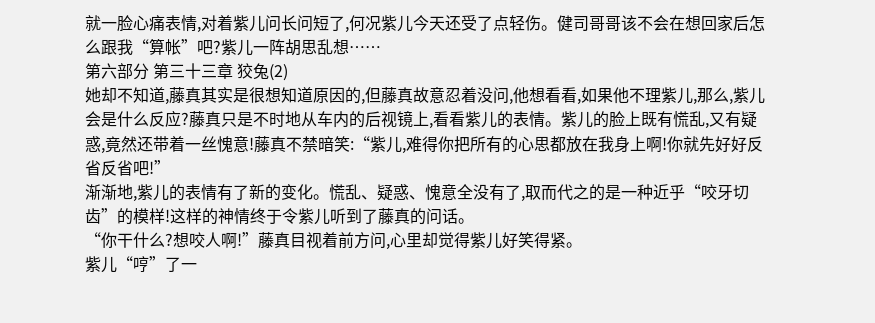就一脸心痛表情,对着紫儿问长问短了,何况紫儿今天还受了点轻伤。健司哥哥该不会在想回家后怎么跟我“算帐”吧?紫儿一阵胡思乱想……
第六部分 第三十三章 狡兔(2)
她却不知道,藤真其实是很想知道原因的,但藤真故意忍着没问,他想看看,如果他不理紫儿,那么,紫儿会是什么反应?藤真只是不时地从车内的后视镜上,看看紫儿的表情。紫儿的脸上既有慌乱,又有疑惑,竟然还带着一丝愧意!藤真不禁暗笑:“紫儿,难得你把所有的心思都放在我身上啊!你就先好好反省反省吧!”
渐渐地,紫儿的表情有了新的变化。慌乱、疑惑、愧意全没有了,取而代之的是一种近乎“咬牙切齿”的模样!这样的神情终于令紫儿听到了藤真的问话。
“你干什么?想咬人啊!”藤真目视着前方问,心里却觉得紫儿好笑得紧。
紫儿“哼”了一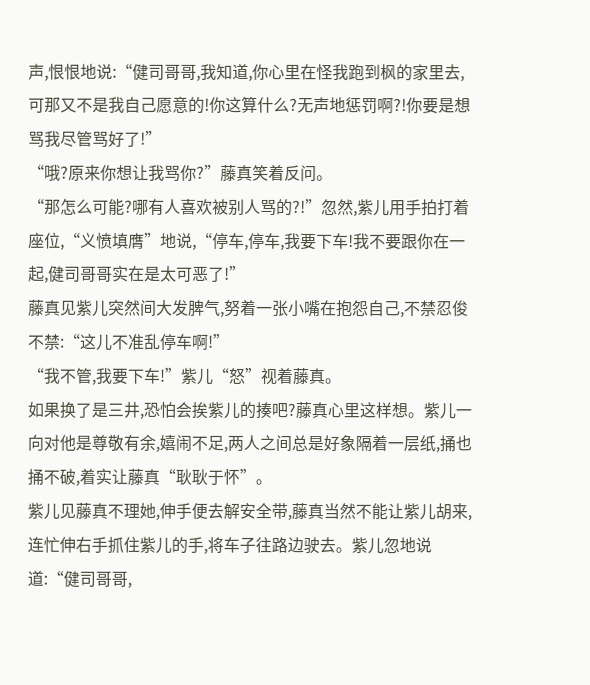声,恨恨地说:“健司哥哥,我知道,你心里在怪我跑到枫的家里去,可那又不是我自己愿意的!你这算什么?无声地惩罚啊?!你要是想骂我尽管骂好了!”
“哦?原来你想让我骂你?”藤真笑着反问。
“那怎么可能?哪有人喜欢被别人骂的?!”忽然,紫儿用手拍打着座位,“义愤填膺”地说,“停车,停车,我要下车!我不要跟你在一起,健司哥哥实在是太可恶了!”
藤真见紫儿突然间大发脾气,努着一张小嘴在抱怨自己,不禁忍俊不禁:“这儿不准乱停车啊!”
“我不管,我要下车!”紫儿“怒”视着藤真。
如果换了是三井,恐怕会挨紫儿的揍吧?藤真心里这样想。紫儿一向对他是尊敬有余,嬉闹不足,两人之间总是好象隔着一层纸,捅也捅不破,着实让藤真“耿耿于怀”。
紫儿见藤真不理她,伸手便去解安全带,藤真当然不能让紫儿胡来,连忙伸右手抓住紫儿的手,将车子往路边驶去。紫儿忽地说道:“健司哥哥,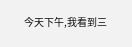今天下午,我看到三